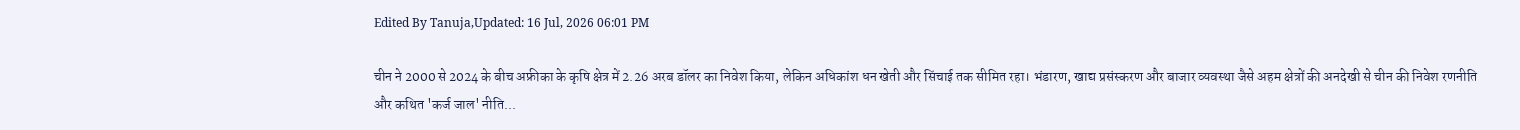Edited By Tanuja,Updated: 16 Jul, 2026 06:01 PM

चीन ने 2000 से 2024 के बीच अफ्रीका के कृषि क्षेत्र में 2.26 अरब डॉलर का निवेश किया, लेकिन अधिकांश धन खेती और सिंचाई तक सीमित रहा। भंडारण, खाद्य प्रसंस्करण और बाजार व्यवस्था जैसे अहम क्षेत्रों की अनदेखी से चीन की निवेश रणनीति और कथित 'कर्ज जाल' नीति...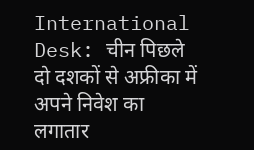International Desk: चीन पिछले दो दशकों से अफ्रीका में अपने निवेश का लगातार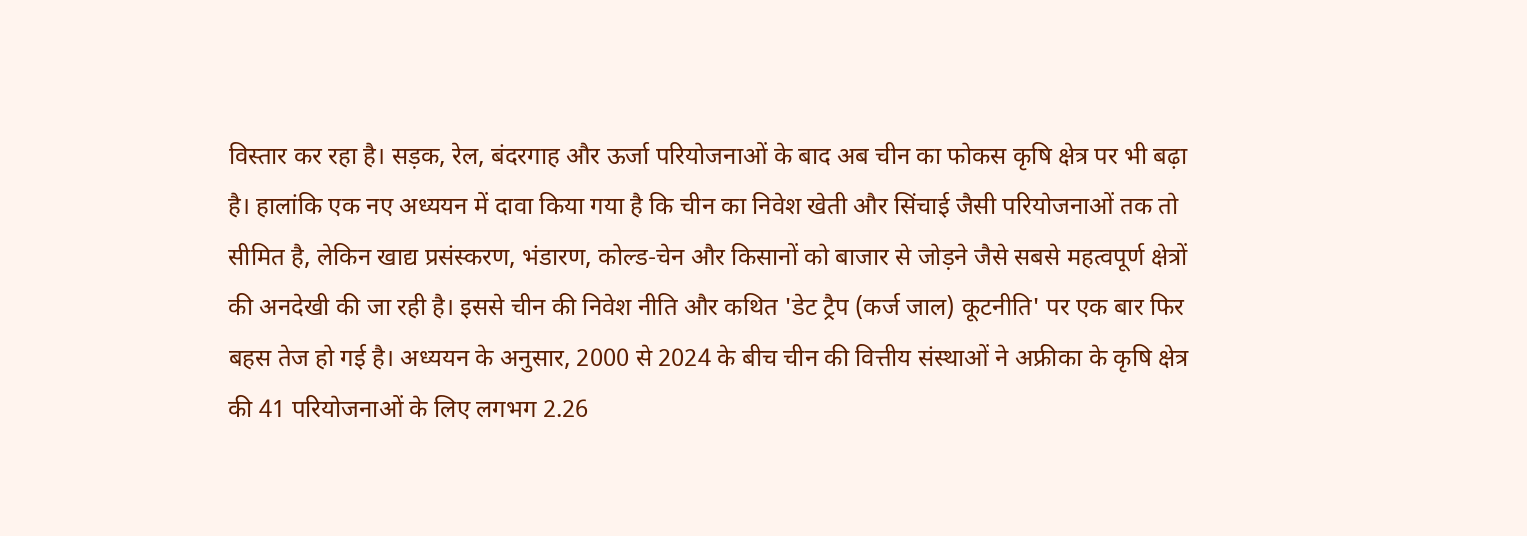विस्तार कर रहा है। सड़क, रेल, बंदरगाह और ऊर्जा परियोजनाओं के बाद अब चीन का फोकस कृषि क्षेत्र पर भी बढ़ा है। हालांकि एक नए अध्ययन में दावा किया गया है कि चीन का निवेश खेती और सिंचाई जैसी परियोजनाओं तक तो सीमित है, लेकिन खाद्य प्रसंस्करण, भंडारण, कोल्ड-चेन और किसानों को बाजार से जोड़ने जैसे सबसे महत्वपूर्ण क्षेत्रों की अनदेखी की जा रही है। इससे चीन की निवेश नीति और कथित 'डेट ट्रैप (कर्ज जाल) कूटनीति' पर एक बार फिर बहस तेज हो गई है। अध्ययन के अनुसार, 2000 से 2024 के बीच चीन की वित्तीय संस्थाओं ने अफ्रीका के कृषि क्षेत्र की 41 परियोजनाओं के लिए लगभग 2.26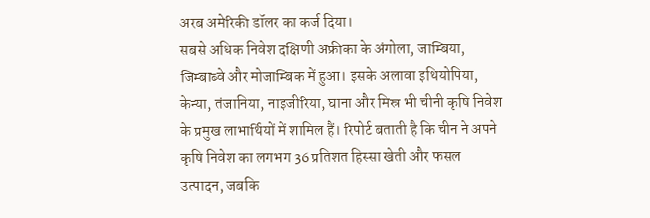अरब अमेरिकी डॉलर का कर्ज दिया।
सबसे अधिक निवेश दक्षिणी अफ्रीका के अंगोला, जाम्बिया, जिम्बाब्वे और मोजाम्बिक में हुआ। इसके अलावा इथियोपिया, केन्या, तंजानिया, नाइजीरिया, घाना और मिस्र भी चीनी कृषि निवेश के प्रमुख लाभार्थियों में शामिल हैं। रिपोर्ट बताती है कि चीन ने अपने कृषि निवेश का लगभग 36 प्रतिशत हिस्सा खेती और फसल उत्पादन, जबकि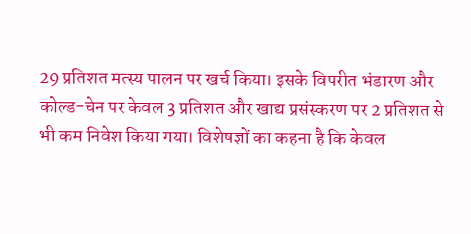29 प्रतिशत मत्स्य पालन पर खर्च किया। इसके विपरीत भंडारण और कोल्ड-चेन पर केवल 3 प्रतिशत और खाद्य प्रसंस्करण पर 2 प्रतिशत से भी कम निवेश किया गया। विशेषज्ञों का कहना है कि केवल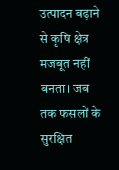उत्पादन बढ़ाने से कृषि क्षेत्र मजबूत नहीं बनता। जब तक फसलों के सुरक्षित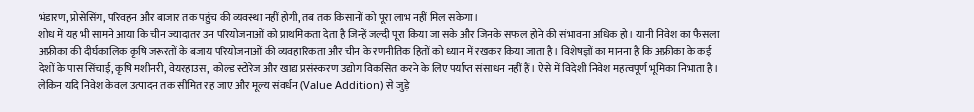भंडारण, प्रोसेसिंग, परिवहन और बाजार तक पहुंच की व्यवस्था नहीं होगी, तब तक किसानों को पूरा लाभ नहीं मिल सकेगा।
शोध में यह भी सामने आया कि चीन ज्यादातर उन परियोजनाओं को प्राथमिकता देता है जिन्हें जल्दी पूरा किया जा सके और जिनके सफल होने की संभावना अधिक हो। यानी निवेश का फैसला अफ्रीका की दीर्घकालिक कृषि जरूरतों के बजाय परियोजनाओं की व्यवहारिकता और चीन के रणनीतिक हितों को ध्यान में रखकर किया जाता है। विशेषज्ञों का मानना है कि अफ्रीका के कई देशों के पास सिंचाई, कृषि मशीनरी, वेयरहाउस, कोल्ड स्टोरेज और खाद्य प्रसंस्करण उद्योग विकसित करने के लिए पर्याप्त संसाधन नहीं हैं। ऐसे में विदेशी निवेश महत्वपूर्ण भूमिका निभाता है। लेकिन यदि निवेश केवल उत्पादन तक सीमित रह जाए और मूल्य संवर्धन (Value Addition) से जुड़े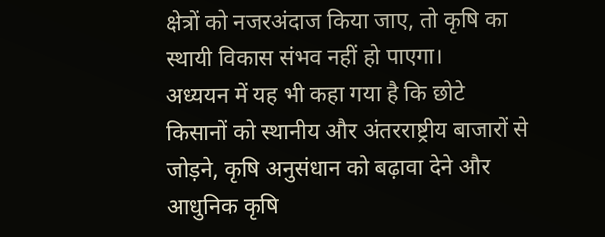क्षेत्रों को नजरअंदाज किया जाए, तो कृषि का स्थायी विकास संभव नहीं हो पाएगा।
अध्ययन में यह भी कहा गया है कि छोटे किसानों को स्थानीय और अंतरराष्ट्रीय बाजारों से जोड़ने, कृषि अनुसंधान को बढ़ावा देने और आधुनिक कृषि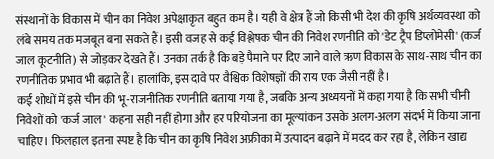संस्थानों के विकास में चीन का निवेश अपेक्षाकृत बहुत कम है। यही वे क्षेत्र हैं जो किसी भी देश की कृषि अर्थव्यवस्था को लंबे समय तक मजबूत बना सकते हैं। इसी वजह से कई विश्लेषक चीन की निवेश रणनीति को 'डेट ट्रैप डिप्लोमेसी' (कर्ज जाल कूटनीति) से जोड़कर देखते हैं। उनका तर्क है कि बड़े पैमाने पर दिए जाने वाले ऋण विकास के साथ-साथ चीन का रणनीतिक प्रभाव भी बढ़ाते हैं। हालांकि, इस दावे पर वैश्विक विशेषज्ञों की राय एक जैसी नहीं है।
कई शोधों में इसे चीन की भू-राजनीतिक रणनीति बताया गया है, जबकि अन्य अध्ययनों में कहा गया है कि सभी चीनी निवेशों को 'कर्ज जाल' कहना सही नहीं होगा और हर परियोजना का मूल्यांकन उसके अलग-अलग संदर्भ में किया जाना चाहिए। फिलहाल इतना स्पष्ट है कि चीन का कृषि निवेश अफ्रीका में उत्पादन बढ़ाने में मदद कर रहा है, लेकिन खाद्य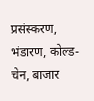प्रसंस्करण, भंडारण, कोल्ड-चेन, बाजार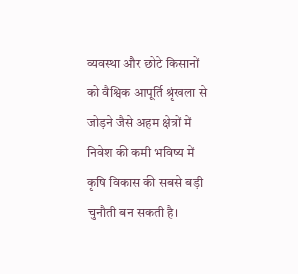व्यवस्था और छोटे किसानों को वैश्विक आपूर्ति श्रृंखला से जोड़ने जैसे अहम क्षेत्रों में निवेश की कमी भविष्य में कृषि विकास की सबसे बड़ी चुनौती बन सकती है।